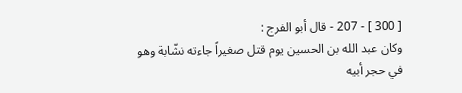[ 300 ] - 207 - قال أبو الفرج :
وكان عبد الله بن الحسين يوم قتل صغيراً جاءته نشّابة وهو في حجر أبيه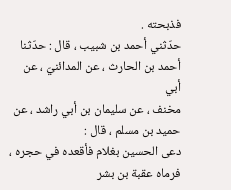فذبحته .
حدّثني أحمد بن شبيب ، قال : حدّثنا أحمد بن الحارث ، عن المدائنيّ ، عن أبي
مخنف ، عن سليمان بن أبي راشد ، عن حميد بن مسلم ، قال :
دعى الحسين بغلام فأقعده في حجره ، فرماه عقبة بن بشر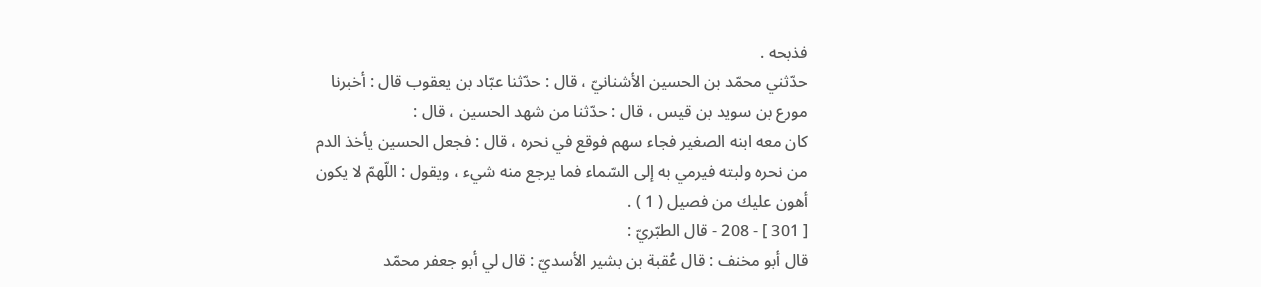فذبحه .
حدّثني محمّد بن الحسين الأشنانيّ ، قال : حدّثنا عبّاد بن يعقوب قال : أخبرنا
مورع بن سويد بن قيس ، قال : حدّثنا من شهد الحسين ، قال :
كان معه ابنه الصغير فجاء سهم فوقع في نحره ، قال : فجعل الحسين يأخذ الدم
من نحره ولبته فيرمي به إلى السّماء فما يرجع منه شيء ، ويقول : اللّهمّ لا يكون
أهون عليك من فصيل ( 1 ) .
[ 301 ] - 208 - قال الطبّريّ :
قال أبو مخنف : قال عُقبة بن بشير الأسديّ : قال لي أبو جعفر محمّد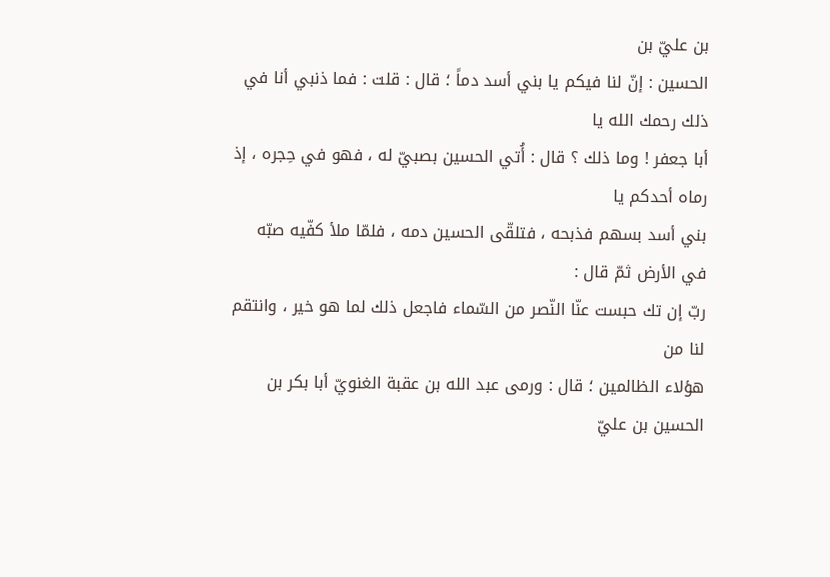بن عليّ بن
الحسين : إنّ لنا فيكم يا بني أسد دماً ؛ قال : قلت : فما ذنبي أنا في ذلك رحمك الله يا
أبا جعفر ! وما ذلك ؟ قال : أُتي الحسين بصبيّ له ، فهو في حِجره ، إذ رماه أحدكم يا
بني أسد بسهم فذبحه ، فتلقّى الحسين دمه ، فلمّا ملأ كفّيه صبّه في الأرض ثمّ قال :
ربّ إن تك حبست عنّا النّصر من السّماء فاجعل ذلك لما هو خير ، وانتقم لنا من
هؤلاء الظالمين ؛ قال : ورمى عبد الله بن عقبة الغنويّ أبا بكر بن الحسين بن عليّ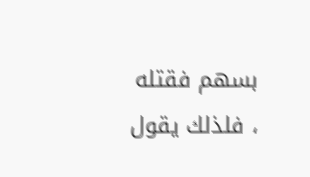بسهم فقتله ، فلذلك يقول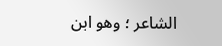الشاعر ؛ وهو ابن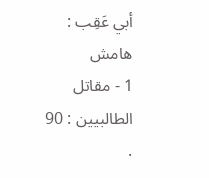أبي عَقِب :
هامش
1 - مقاتل الطالبيين : 90 .